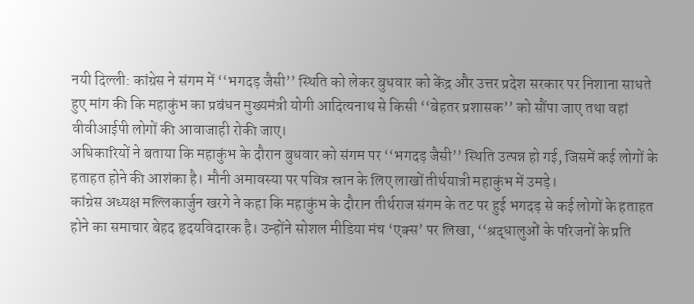नयी दिल्ली: कांग्रेस ने संगम में ‘‘भगदड़ जैसी’’ स्थिति को लेकर बुधवार को केंद्र और उत्तर प्रदेश सरकार पर निशाना साधते हुए मांग की कि महाकुंभ का प्रबंधन मुख्यमंत्री योगी आदित्यनाथ से किसी ‘‘बेहतर प्रशासक’’ को सौंपा जाए तथा वहां वीवीआईपी लोगों की आवाजाही रोकी जाए।
अधिकारियों ने बताया कि महाकुंभ के दौरान बुधवार को संगम पर ‘‘भगदड़ जैसी’’ स्थिति उत्पन्न हो गई, जिसमें कई लोगों के हताहत होने की आशंका है। मौनी अमावस्या पर पवित्र स्रान के लिए लाखों तीर्थयात्री महाकुंभ में उमड़े।
कांग्रेस अध्यक्ष मल्लिकार्जुन खरगे ने कहा कि महाकुंभ के दौरान तीर्थराज संगम के तट पर हुई भगदड़ से कई लोगों के हताहत होने का समाचार बेहद हृदयविदारक है। उन्होंने सोशल मीडिया मंच ‘एक्स’ पर लिखा, ‘‘श्रद्धालुओं के परिजनों के प्रति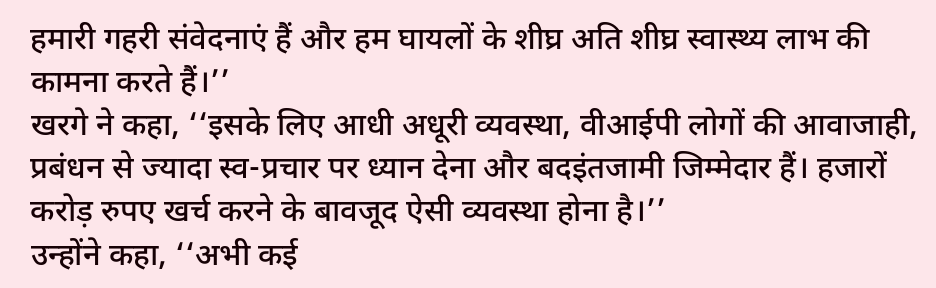हमारी गहरी संवेदनाएं हैं और हम घायलों के शीघ्र अति शीघ्र स्वास्थ्य लाभ की कामना करते हैं।’’
खरगे ने कहा, ‘‘इसके लिए आधी अधूरी व्यवस्था, वीआईपी लोगों की आवाजाही, प्रबंधन से ज्यादा स्व-प्रचार पर ध्यान देना और बदइंतजामी जिम्मेदार हैं। हजारों करोड़ रुपए खर्च करने के बावजूद ऐसी व्यवस्था होना है।’’
उन्होंने कहा, ‘‘अभी कई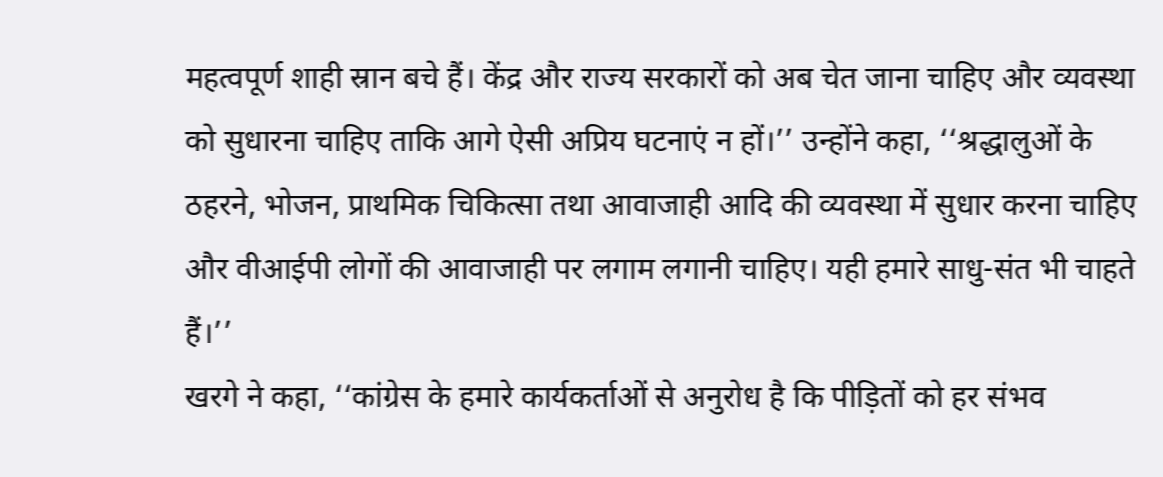महत्वपूर्ण शाही स्रान बचे हैं। केंद्र और राज्य सरकारों को अब चेत जाना चाहिए और व्यवस्था को सुधारना चाहिए ताकि आगे ऐसी अप्रिय घटनाएं न हों।’’ उन्होंने कहा, ‘‘श्रद्धालुओं के ठहरने, भोजन, प्राथमिक चिकित्सा तथा आवाजाही आदि की व्यवस्था में सुधार करना चाहिए और वीआईपी लोगों की आवाजाही पर लगाम लगानी चाहिए। यही हमारे साधु-संत भी चाहते हैं।’’
खरगे ने कहा, ‘‘कांग्रेस के हमारे कार्यकर्ताओं से अनुरोध है कि पीड़ितों को हर संभव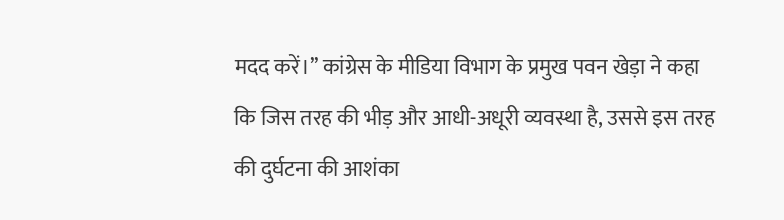मदद करें।’’ कांग्रेस के मीडिया विभाग के प्रमुख पवन खेड़ा ने कहा कि जिस तरह की भीड़ और आधी-अधूरी व्यवस्था है, उससे इस तरह की दुर्घटना की आशंका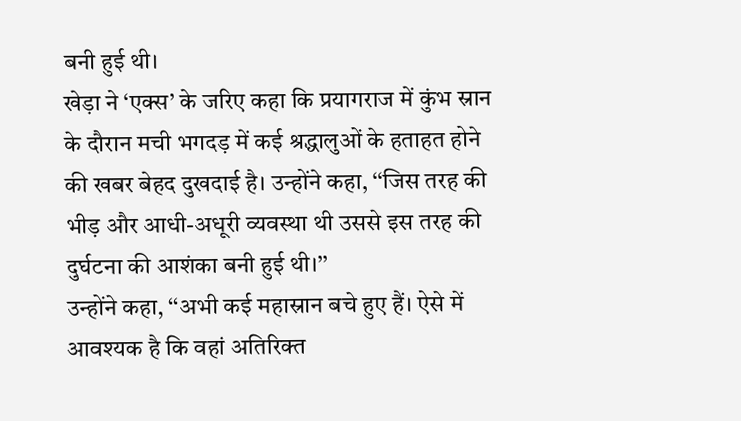बनी हुई थी।
खेड़ा ने ‘एक्स’ के जरिए कहा कि प्रयागराज में कुंभ स्रान के दौरान मची भगदड़ में कई श्रद्धालुओं के हताहत होने की खबर बेहद दुखदाई है। उन्होंने कहा, ‘‘जिस तरह की भीड़ और आधी-अधूरी व्यवस्था थी उससे इस तरह की दुर्घटना की आशंका बनी हुई थी।’’
उन्होंने कहा, ‘‘अभी कई महास्रान बचे हुए हैं। ऐसे में आवश्यक है कि वहां अतिरिक्त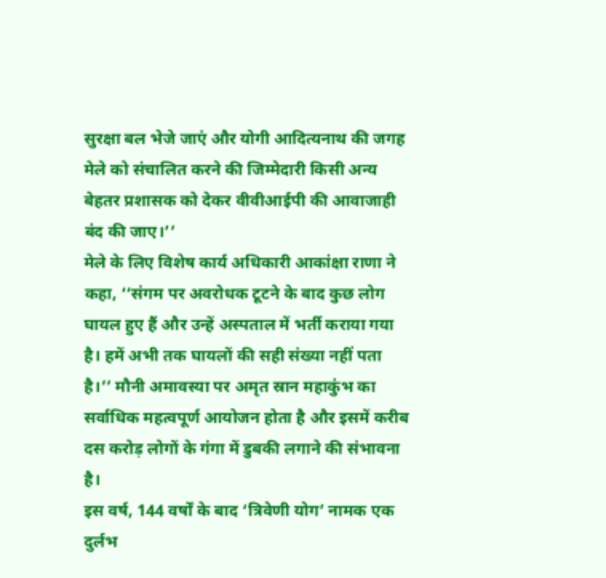सुरक्षा बल भेजे जाएं और योगी आदित्यनाथ की जगह मेले को संचालित करने की जिम्मेदारी किसी अन्य बेहतर प्रशासक को देकर वीवीआईपी की आवाजाही बंद की जाए।’’
मेले के लिए विशेष कार्य अधिकारी आकांक्षा राणा ने कहा, ‘‘संगम पर अवरोधक टूटने के बाद कुछ लोग घायल हुए हैं और उन्हें अस्पताल में भर्ती कराया गया है। हमें अभी तक घायलों की सही संख्या नहीं पता है।’’ मौनी अमावस्या पर अमृत स्रान महाकुंभ का सर्वाधिक महत्वपूर्ण आयोजन होता है और इसमें करीब दस करोड़ लोगों के गंगा में डुबकी लगाने की संभावना है।
इस वर्ष, 144 वर्षों के बाद ‘त्रिवेणी योग’ नामक एक दुर्लभ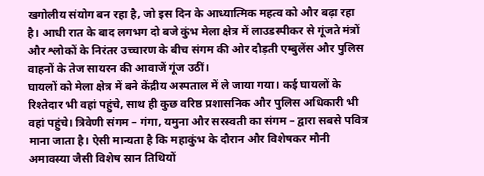खगोलीय संयोग बन रहा है, जो इस दिन के आध्यात्मिक महत्व को और बढ़ा रहा है। आधी रात के बाद लगभग दो बजे कुंभ मेला क्षेत्र में लाउडस्पीकर से गूंजते मंत्रों और श्लोकों के निरंतर उच्चारण के बीच संगम की ओर दौड़ती एम्बुलेंस और पुलिस वाहनों के तेज सायरन की आवाजें गूंज उठीं।
घायलों को मेला क्षेत्र में बने केंद्रीय अस्पताल में ले जाया गया। कई घायलों के रिश्तेदार भी वहां पहुंचे, साथ ही कुछ वरिष्ठ प्रशासनिक और पुलिस अधिकारी भी वहां पहुंचे। त्रिवेणी संगम – गंगा, यमुना और सरस्वती का संगम – द्वारा सबसे पवित्र माना जाता है। ऐसी मान्यता है कि महाकुंभ के दौरान और विशेषकर मौनी अमावस्या जैसी विशेष स्रान तिथियों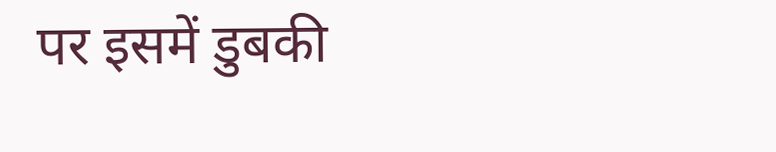पर इसमें डुबकी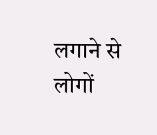लगाने से लोगों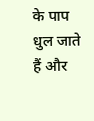के पाप धुल जाते हैं और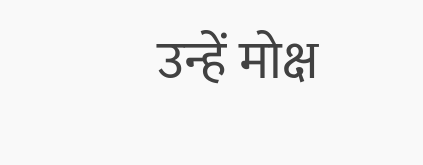उन्हें मोक्ष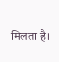मिलता है।